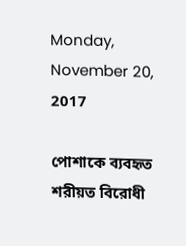Monday, November 20, 2017

পোশাকে ব্যবহৃত শরীয়ত বিরোধী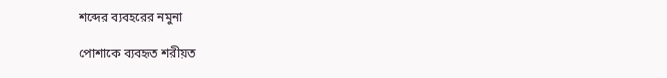শব্দের ব্যবহরের নমুনা

পোশাকে ব্যবহৃত শরীয়ত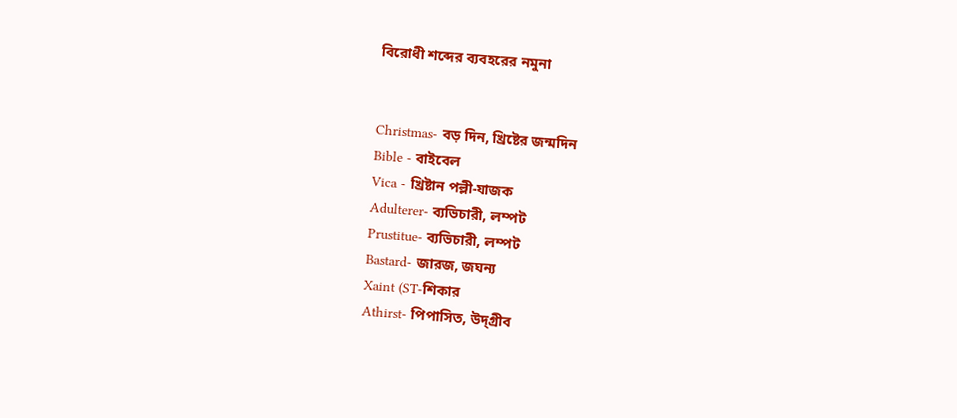বিরোধী শব্দের ব্যবহরের নমুনা


Christmas- বড় দিন, খ্রিষ্টের জন্মদিন
Bible - বাইবেল
Vica - খ্রিষ্টান পল্লী-যাজক
Adulterer- ব্যভিচারী, লম্পট
Prustitue- ব্যভিচারী, লম্পট
Bastard- জারজ, জঘন্য
Xaint (ST-শিকার
Athirst- পিপাসিত, উদ্গ্রীব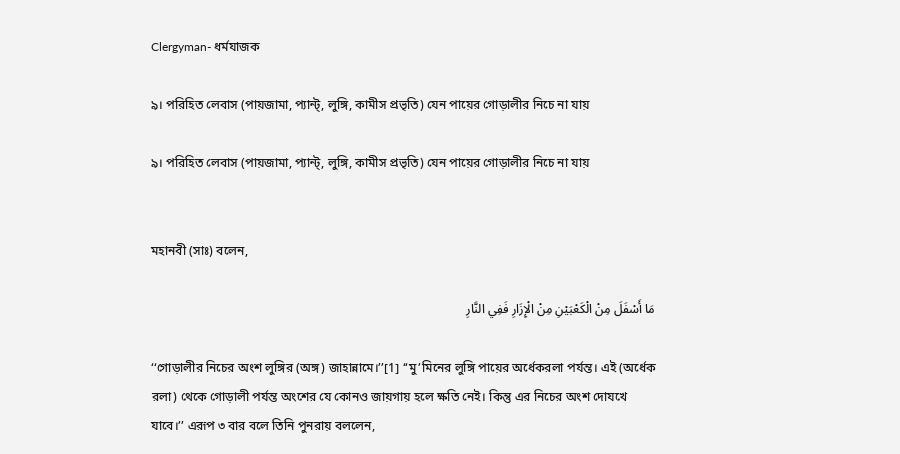Clergyman- ধর্মযাজক

৯। পরিহিত লেবাস (পায়জামা, প্যান্ট্, লুঙ্গি, কামীস প্রভৃতি) যেন পায়ের গোড়ালীর নিচে না যায়

৯। পরিহিত লেবাস (পায়জামা, প্যান্ট্, লুঙ্গি, কামীস প্রভৃতি) যেন পায়ের গোড়ালীর নিচে না যায়


মহানবী (সাঃ) বলেন,

مَا أَسْفَلَ مِنْ الْكَعْبَيْنِ مِنْ الْإِزَارِ فَفِي النَّارِ

‘‘গোড়ালীর নিচের অংশ লুঙ্গির (অঙ্গ) জাহান্নামে।’’[1] ‘‘মু’মিনের লুঙ্গি পায়ের অর্ধেকরলা পর্যন্ত। এই (অর্ধেক রলা) থেকে গোড়ালী পর্যন্ত অংশের যে কোনও জায়গায় হলে ক্ষতি নেই। কিন্তু এর নিচের অংশ দোযখে যাবে।’’ এরূপ ৩ বার বলে তিনি পুনরায় বললেন,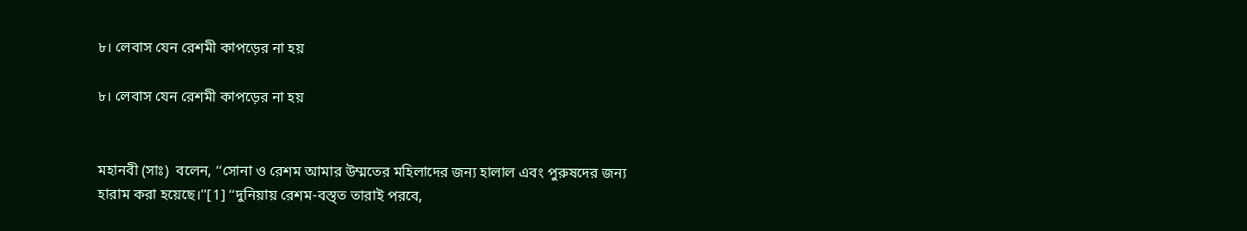৮। লেবাস যেন রেশমী কাপড়ের না হয়

৮। লেবাস যেন রেশমী কাপড়ের না হয়


মহানবী (সাঃ)  বলেন, ‘‘সোনা ও রেশম আমার উম্মতের মহিলাদের জন্য হালাল এবং পুরুষদের জন্য হারাম করা হয়েছে।’’[1] ‘‘দুনিয়ায় রেশম-বস্ত্ত তারাই পরবে,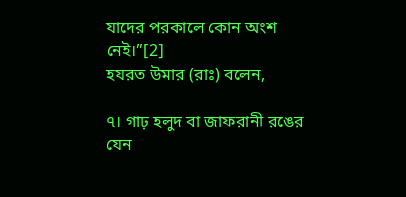যাদের পরকালে কোন অংশ নেই।’’[2]
হযরত উমার (রাঃ) বলেন,

৭। গাঢ় হলুদ বা জাফরানী রঙের যেন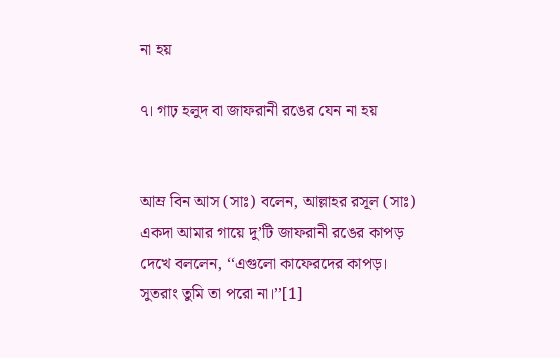না হয়

৭। গাঢ় হলুদ বা জাফরানী রঙের যেন না হয়


আম্র বিন আস (সাঃ) বলেন, আল্লাহর রসূল (সাঃ) একদা আমার গায়ে দু’টি জাফরানী রঙের কাপড় দেখে বললেন, ‘‘এগুলো কাফেরদের কাপড়। সুতরাং তুমি তা পরো না।’’[1]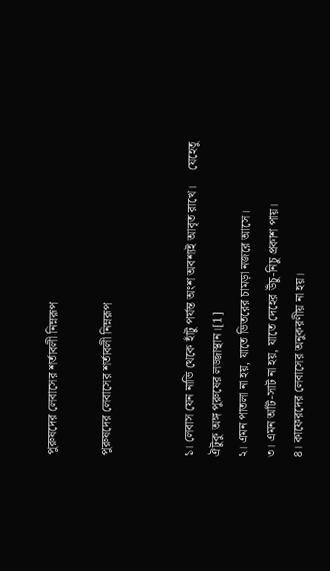পুরুষদের লেবাসের শর্তাবলী নিম্নরূপ

পুরুষদের লেবাসের শর্তাবলী নিম্নরূপ


১। লেবাস যেন নাভি থেকে হাঁটু পর্যন্ত অংশ অবশ্যই আবৃত রাখে।     যেহেতু ঐটুকু অঙ্গ পুরুষের লজ্জাস্থান।[1]
২। এমন পাতলা না হয়, যাতে ভিতরের চামড়া নজরে আসে।
৩। এমন আঁট-সাট না হয়, যাতে দেহের উঁচু-নিচু প্রকাশ পায়।
৪। কাফেরদের লেবাসের অনুকরণীয় না হয়।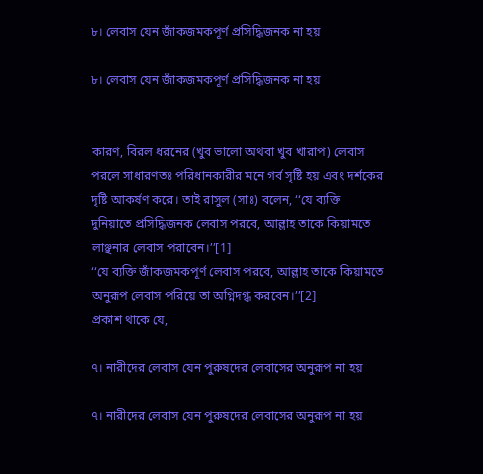৮। লেবাস যেন জাঁকজমকপূর্ণ প্রসিদ্ধিজনক না হয়

৮। লেবাস যেন জাঁকজমকপূর্ণ প্রসিদ্ধিজনক না হয়


কারণ, বিরল ধরনের (খুব ভালো অথবা খুব খারাপ) লেবাস পরলে সাধারণতঃ পরিধানকারীর মনে গর্ব সৃষ্টি হয় এবং দর্শকের দৃষ্টি আকর্ষণ করে। তাই রাসুল (সাঃ) বলেন, ‘‘যে ব্যক্তি দুনিয়াতে প্রসিদ্ধিজনক লেবাস পরবে, আল্লাহ তাকে কিয়ামতে লাঞ্ছনার লেবাস পরাবেন।’’[1]
‘‘যে ব্যক্তি জাঁকজমকপূর্ণ লেবাস পরবে, আল্লাহ তাকে কিয়ামতে অনুরূপ লেবাস পরিয়ে তা অগ্নিদগ্ধ করবেন।’’[2]
প্রকাশ থাকে যে,

৭। নারীদের লেবাস যেন পুরুষদের লেবাসের অনুরূপ না হয়

৭। নারীদের লেবাস যেন পুরুষদের লেবাসের অনুরূপ না হয়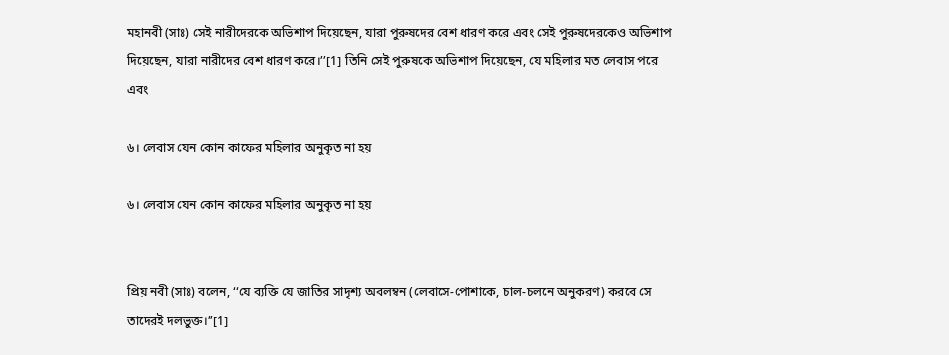মহানবী (সাঃ) সেই নারীদেরকে অভিশাপ দিয়েছেন, যারা পুরুষদের বেশ ধারণ করে এবং সেই পুরুষদেরকেও অভিশাপ দিয়েছেন, যারা নারীদের বেশ ধারণ করে।’’[1] তিনি সেই পুরুষকে অভিশাপ দিয়েছেন, যে মহিলার মত লেবাস পরে এবং

৬। লেবাস যেন কোন কাফের মহিলার অনুকৃত না হয়

৬। লেবাস যেন কোন কাফের মহিলার অনুকৃত না হয়


প্রিয় নবী (সাঃ) বলেন, ‘‘যে ব্যক্তি যে জাতির সাদৃশ্য অবলম্বন (লেবাসে-পোশাকে, চাল-চলনে অনুকরণ) করবে সে তাদেরই দলভুক্ত।’’[1]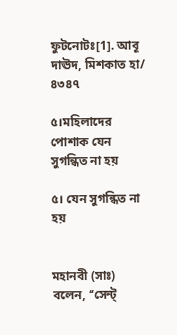ফুটনোটঃ[1]. আবূ দাঊদ, মিশকাত হা/ ৪৩৪৭

৫।মহিলাদের পোশাক যেন সুগন্ধিত না হয়

৫। যেন সুগন্ধিত না হয়


মহানবী (সাঃ) বলেন, ‘‘সেন্ট্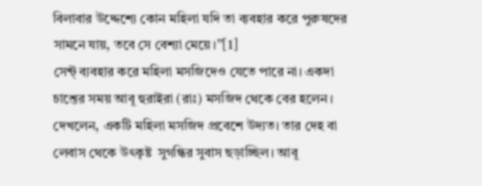বিলাবার উদ্দেশ্যে কোন মহিলা যদি তা ব্যবহার করে পুরুষদের সামনে যায়, তবে সে বেশ্যা মেয়ে।’’[1]
সেন্ট্ ব্যবহার করে মহিলা মসজিদেও যেতে পারে না। একদা চাশ্তের সময় আবূ হুরাইরা (রাঃ) মসজিদ থেকে বের হলেন। দেখলেন, একটি মহিলা মসজিদ প্রবেশে উদ্যত। তার দেহ বা লেবাস থেকে উৎকৃষ্ট  সুগন্ধির সুবাস ছড়াচ্ছিল। আবূ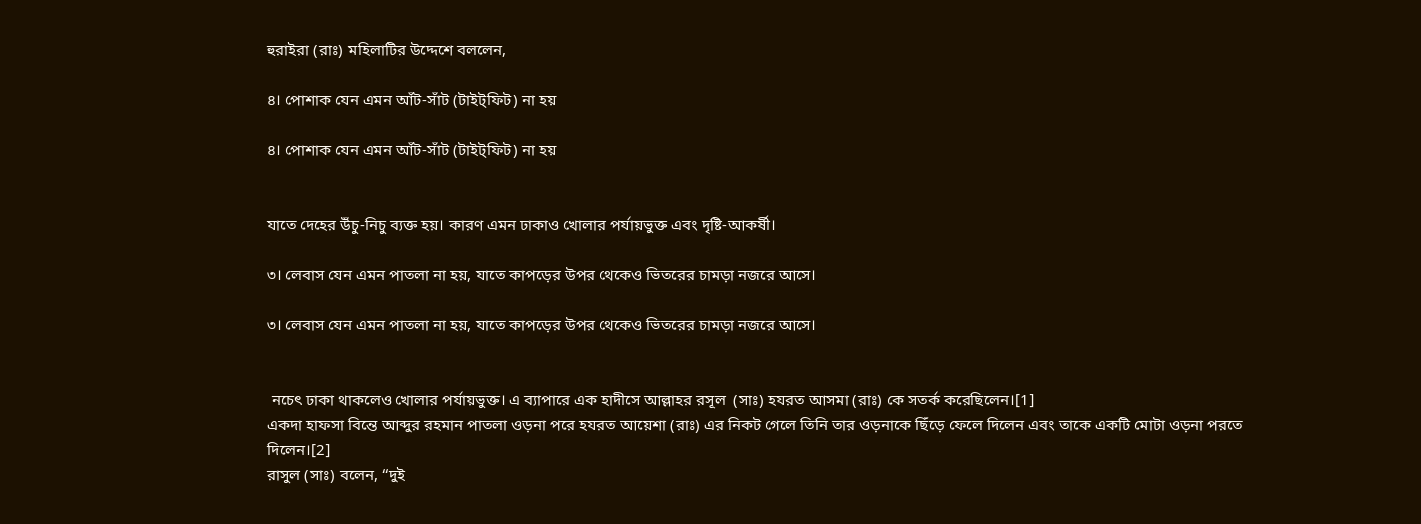হুরাইরা (রাঃ) মহিলাটির উদ্দেশে বললেন,

৪। পোশাক যেন এমন আঁট-সাঁট (টাইট্ফিট) না হয়

৪। পোশাক যেন এমন আঁট-সাঁট (টাইট্ফিট) না হয়


যাতে দেহের উঁচু-নিচু ব্যক্ত হয়। কারণ এমন ঢাকাও খোলার পর্যায়ভুক্ত এবং দৃষ্টি-আকর্ষী।

৩। লেবাস যেন এমন পাতলা না হয়, যাতে কাপড়ের উপর থেকেও ভিতরের চামড়া নজরে আসে।

৩। লেবাস যেন এমন পাতলা না হয়, যাতে কাপড়ের উপর থেকেও ভিতরের চামড়া নজরে আসে।


 নচেৎ ঢাকা থাকলেও খোলার পর্যায়ভুক্ত। এ ব্যাপারে এক হাদীসে আল্লাহর রসূল  (সাঃ) হযরত আসমা (রাঃ) কে সতর্ক করেছিলেন।[1]
একদা হাফসা বিন্তে আব্দুর রহমান পাতলা ওড়না পরে হযরত আয়েশা (রাঃ) এর নিকট গেলে তিনি তার ওড়নাকে ছিঁড়ে ফেলে দিলেন এবং তাকে একটি মোটা ওড়না পরতে দিলেন।[2]
রাসুল (সাঃ) বলেন, ‘‘দুই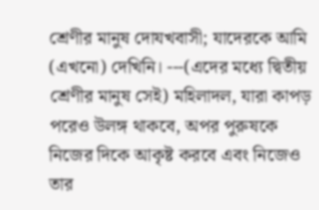শ্রেণীর মানুষ দোযখবাসী; যাদেরকে আমি (এখনো) দেখিনি। ---(এদের মধ্যে দ্বিতীয় শ্রেণীর মানুষ সেই) মহিলাদল, যারা কাপড় পরেও উলঙ্গ থাকবে, অপর পুরুষকে নিজের দিকে আকৃষ্ট করবে এবং নিজেও তার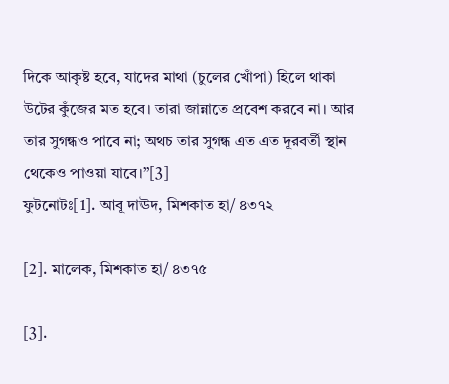দিকে আকৃষ্ট হবে, যাদের মাথা (চুলের খোঁপা) হিলে থাকা উটের কুঁজের মত হবে। তারা জান্নাতে প্রবেশ করবে না। আর তার সুগন্ধও পাবে না; অথচ তার সুগন্ধ এত এত দূরবর্তী স্থান থেকেও পাওয়া যাবে।’’[3]
ফুটনোটঃ[1]. আবূ দাঊদ, মিশকাত হা/ ৪৩৭২

[2]. মালেক, মিশকাত হা/ ৪৩৭৫

[3].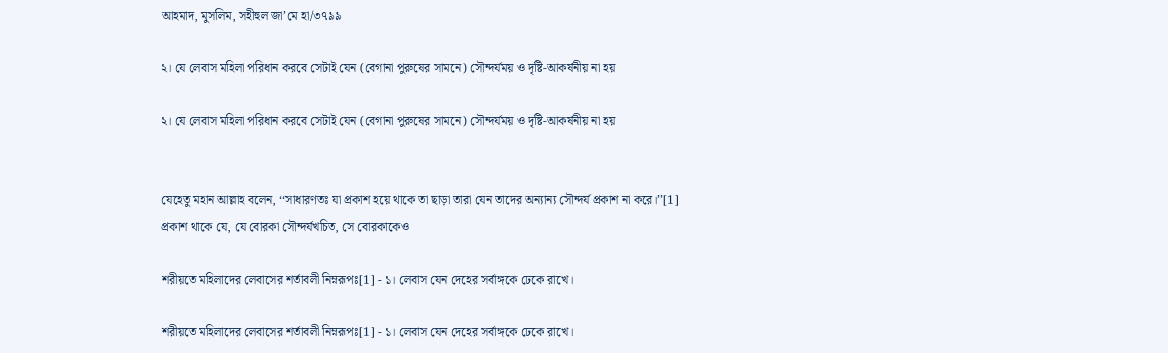আহমাদ, মুসলিম, সহীহুল জা’মে হা/৩৭৯৯

২। যে লেবাস মহিলা পরিধান করবে সেটাই যেন (বেগানা পুরুষের সামনে) সৌন্দর্যময় ও দৃষ্টি-আকর্ষনীয় না হয়

২। যে লেবাস মহিলা পরিধান করবে সেটাই যেন (বেগানা পুরুষের সামনে) সৌন্দর্যময় ও দৃষ্টি-আকর্ষনীয় না হয়


যেহেতু মহান আল্লাহ বলেন, ‘‘সাধারণতঃ যা প্রকাশ হয়ে থাকে তা ছাড়া তারা যেন তাদের অন্যান্য সৌন্দর্য প্রকাশ না করে।’’[1]
প্রকাশ থাকে যে, যে বোরকা সৌন্দর্যখচিত, সে বোরকাকেও

শরীয়তে মহিলাদের লেবাসের শর্তাবলী নিম্নরূপঃ[1] - ১। লেবাস যেন দেহের সর্বাঙ্গকে ঢেকে রাখে।

শরীয়তে মহিলাদের লেবাসের শর্তাবলী নিম্নরূপঃ[1] - ১। লেবাস যেন দেহের সর্বাঙ্গকে ঢেকে রাখে।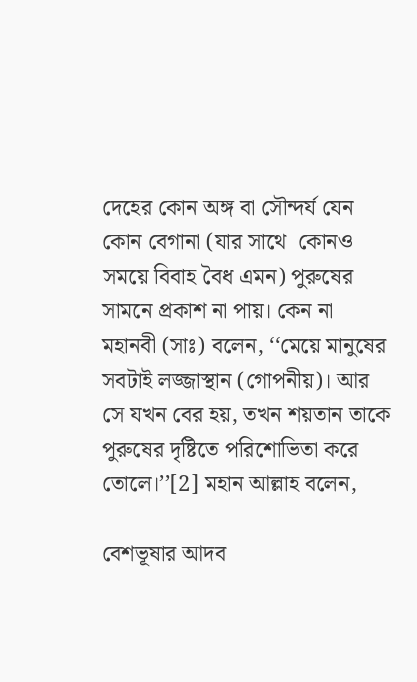দেহের কোন অঙ্গ বা সৌন্দর্য যেন কোন বেগানা (যার সাথে  কোনও সময়ে বিবাহ বৈধ এমন) পুরুষের সামনে প্রকাশ না পায়। কেন না মহানবী (সাঃ) বলেন, ‘‘মেয়ে মানুষের সবটাই লজ্জাস্থান (গোপনীয়)। আর সে যখন বের হয়, তখন শয়তান তাকে পুরুষের দৃষ্টিতে পরিশোভিতা করে তোলে।’’[2] মহান আল্লাহ বলেন,

বেশভূষার আদব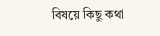বিষয়ে কিছু কথা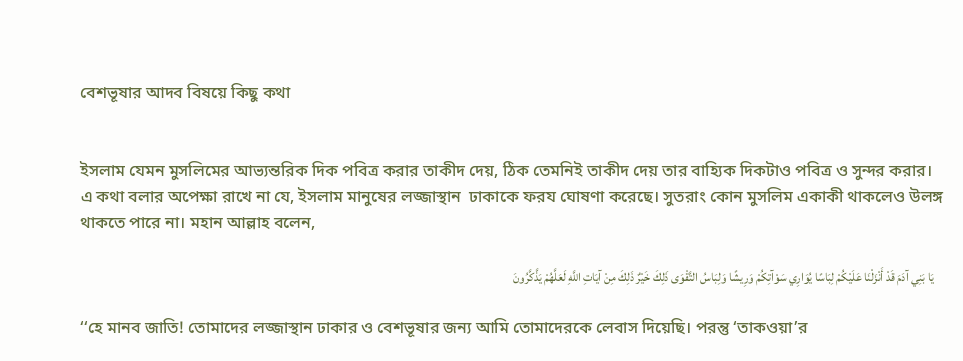বেশভূষার আদব বিষয়ে কিছু কথা


ইসলাম যেমন মুসলিমের আভ্যন্তরিক দিক পবিত্র করার তাকীদ দেয়, ঠিক তেমনিই তাকীদ দেয় তার বাহ্যিক দিকটাও পবিত্র ও সুন্দর করার।
এ কথা বলার অপেক্ষা রাখে না যে, ইসলাম মানুষের লজ্জাস্থান  ঢাকাকে ফরয ঘোষণা করেছে। সুতরাং কোন মুসলিম একাকী থাকলেও উলঙ্গ থাকতে পারে না। মহান আল্লাহ বলেন,

    يَا بَنِي آدَمَ قَدْ أَنْزَلْنَا عَلَيْكُمْ لِبَاسًا يُوَارِي سَوْآتِكُمْ وَرِيشًا وَلِبَاسُ التَّقْوَى ذَلِكَ خَيْرٌ ذَلِكَ مِنْ آيَاتِ اللَّهِ لَعَلَّهُمْ يَذَّكَّرُونَ

‘‘হে মানব জাতি! তোমাদের লজ্জাস্থান ঢাকার ও বেশভূষার জন্য আমি তোমাদেরকে লেবাস দিয়েছি। পরন্তু ‘তাকওয়া’র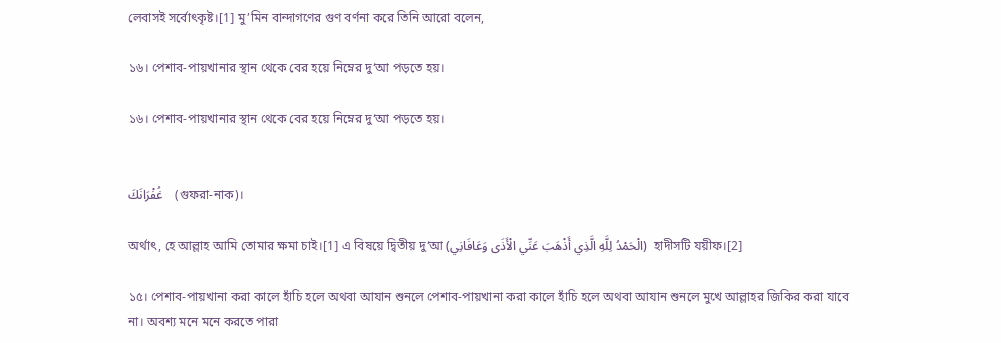লেবাসই সর্বোৎকৃষ্ট।[1] মু’মিন বান্দাগণের গুণ বর্ণনা করে তিনি আরো বলেন,

১৬। পেশাব-পায়খানার স্থান থেকে বের হয়ে নিম্নের দু‘আ পড়তে হয়।

১৬। পেশাব-পায়খানার স্থান থেকে বের হয়ে নিম্নের দু‘আ পড়তে হয়।


غُفْرَانَكَ    (গুফরা-নাক)।

অর্থাৎ, হে আল্লাহ আমি তোমার ক্ষমা চাই।[1] এ বিষয়ে দ্বিতীয় দু‘আ (الْحَمْدُ لِلَّهِ الَّذِي أَذْهَبَ عَنِّي الْأَذَى وَعَافَانِي)  হাদীসটি যয়ীফ।[2]

১৫। পেশাব-পায়খানা করা কালে হাঁচি হলে অথবা আযান শুনলে পেশাব-পায়খানা করা কালে হাঁচি হলে অথবা আযান শুনলে মুখে আল্লাহর জিকির করা যাবে না। অবশ্য মনে মনে করতে পারা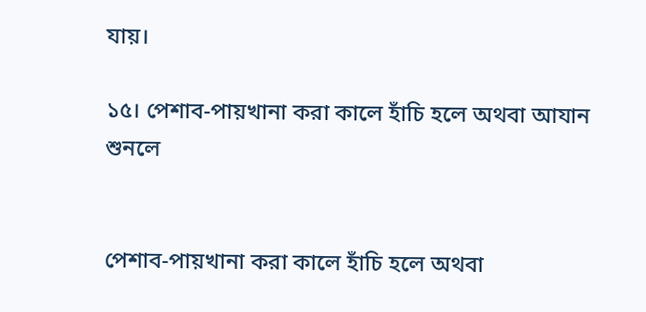যায়।

১৫। পেশাব-পায়খানা করা কালে হাঁচি হলে অথবা আযান শুনলে


পেশাব-পায়খানা করা কালে হাঁচি হলে অথবা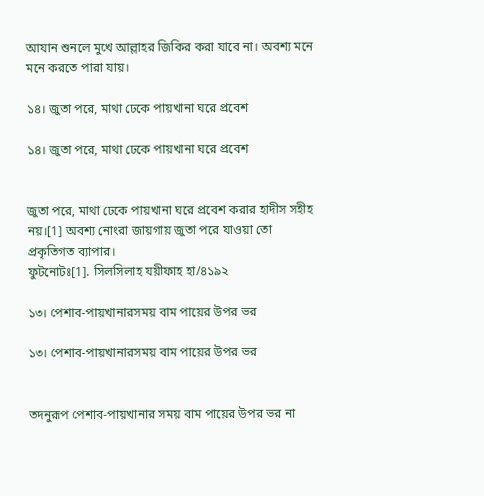আযান শুনলে মুখে আল্লাহর জিকির করা যাবে না। অবশ্য মনে মনে করতে পারা যায়।

১৪। জুতা পরে, মাথা ঢেকে পায়খানা ঘরে প্রবেশ

১৪। জুতা পরে, মাথা ঢেকে পায়খানা ঘরে প্রবেশ


জুতা পরে, মাথা ঢেকে পায়খানা ঘরে প্রবেশ করার হাদীস সহীহ নয়।[1] অবশ্য নোংরা জায়গায় জুতা পরে যাওয়া তো প্রকৃতিগত ব্যাপার।
ফুটনোটঃ[1]. সিলসিলাহ যয়ীফাহ হা/৪১৯২

১৩। পেশাব-পায়খানারসময় বাম পায়ের উপর ভর

১৩। পেশাব-পায়খানারসময় বাম পায়ের উপর ভর


তদনুরূপ পেশাব-পায়খানার সময় বাম পায়ের উপর ভর না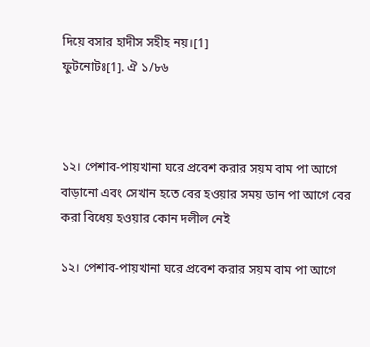দিয়ে বসার হাদীস সহীহ নয়।[1]
ফুটনোটঃ[1]. ঐ ১/৮৬



১২। পেশাব-পায়খানা ঘরে প্রবেশ করার সয়ম বাম পা আগে বাড়ানো এবং সেখান হতে বের হওয়ার সময় ডান পা আগে বের করা বিধেয় হওয়ার কোন দলীল নেই

১২। পেশাব-পায়খানা ঘরে প্রবেশ করার সয়ম বাম পা আগে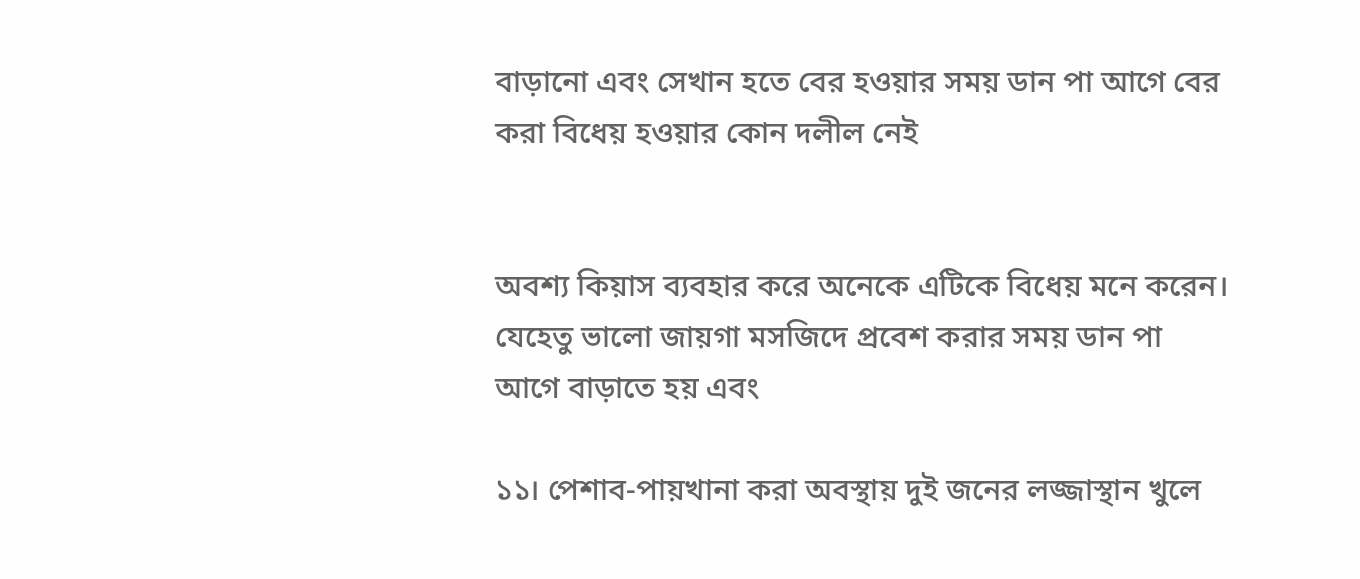বাড়ানো এবং সেখান হতে বের হওয়ার সময় ডান পা আগে বের করা বিধেয় হওয়ার কোন দলীল নেই


অবশ্য কিয়াস ব্যবহার করে অনেকে এটিকে বিধেয় মনে করেন। যেহেতু ভালো জায়গা মসজিদে প্রবেশ করার সময় ডান পা আগে বাড়াতে হয় এবং

১১। পেশাব-পায়খানা করা অবস্থায় দুই জনের লজ্জাস্থান খুলে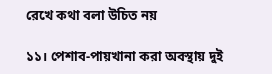রেখে কথা বলা উচিত নয়

১১। পেশাব-পায়খানা করা অবস্থায় দুই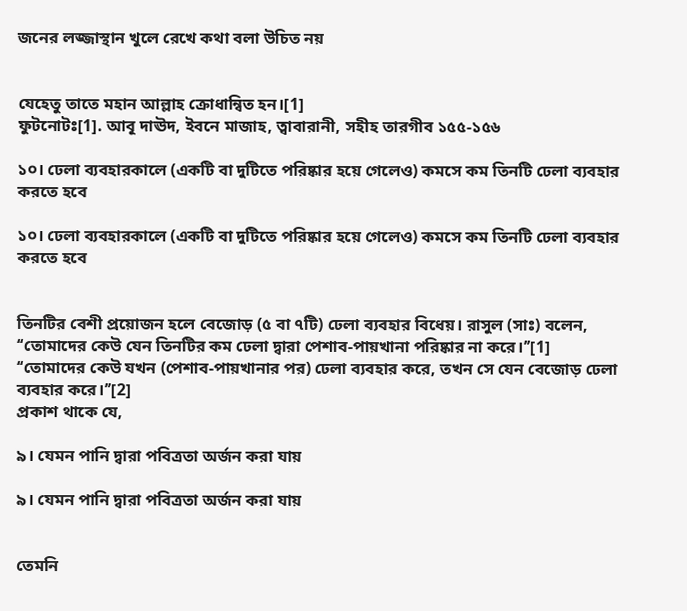জনের লজ্জাস্থান খুলে রেখে কথা বলা উচিত নয়


যেহেতু তাতে মহান আল্লাহ ক্রোধান্বিত হন।[1]
ফুটনোটঃ[1]. আবূ দাঊদ, ইবনে মাজাহ, ত্বাবারানী, সহীহ তারগীব ১৫৫-১৫৬

১০। ঢেলা ব্যবহারকালে (একটি বা দুটিতে পরিষ্কার হয়ে গেলেও) কমসে কম তিনটি ঢেলা ব্যবহার করতে হবে

১০। ঢেলা ব্যবহারকালে (একটি বা দুটিতে পরিষ্কার হয়ে গেলেও) কমসে কম তিনটি ঢেলা ব্যবহার করতে হবে


তিনটির বেশী প্রয়োজন হলে বেজোড় (৫ বা ৭টি) ঢেলা ব্যবহার বিধেয়। রাসুল (সাঃ) বলেন, ‘‘তোমাদের কেউ যেন তিনটির কম ঢেলা দ্বারা পেশাব-পায়খানা পরিষ্কার না করে।’’[1]
‘‘তোমাদের কেউ যখন (পেশাব-পায়খানার পর) ঢেলা ব্যবহার করে, তখন সে যেন বেজোড় ঢেলা ব্যবহার করে।’’[2]
প্রকাশ থাকে যে,

৯। যেমন পানি দ্বারা পবিত্রতা অর্জন করা যায়

৯। যেমন পানি দ্বারা পবিত্রতা অর্জন করা যায়


তেমনি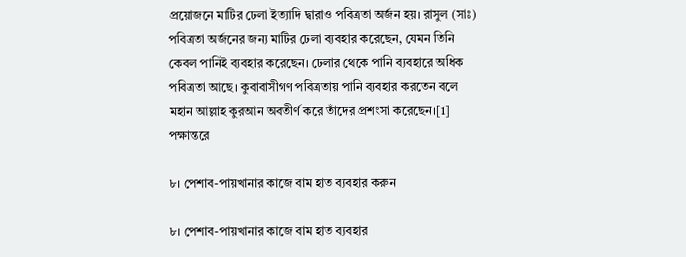প্রয়োজনে মাটির ঢেলা ইত্যাদি দ্বারাও পবিত্রতা অর্জন হয়। রাসুল (সাঃ) পবিত্রতা অর্জনের জন্য মাটির ঢেলা ব্যবহার করেছেন, যেমন তিনি কেবল পানিই ব্যবহার করেছেন। ঢেলার থেকে পানি ব্যবহারে অধিক পবিত্রতা আছে। কুবাবাসীগণ পবিত্রতায় পানি ব্যবহার করতেন বলে মহান আল্লাহ কুরআন অবতীর্ণ করে তাঁদের প্রশংসা করেছেন।[1] পক্ষান্তরে

৮। পেশাব-পায়খানার কাজে বাম হাত ব্যবহার করুন

৮। পেশাব-পায়খানার কাজে বাম হাত ব্যবহার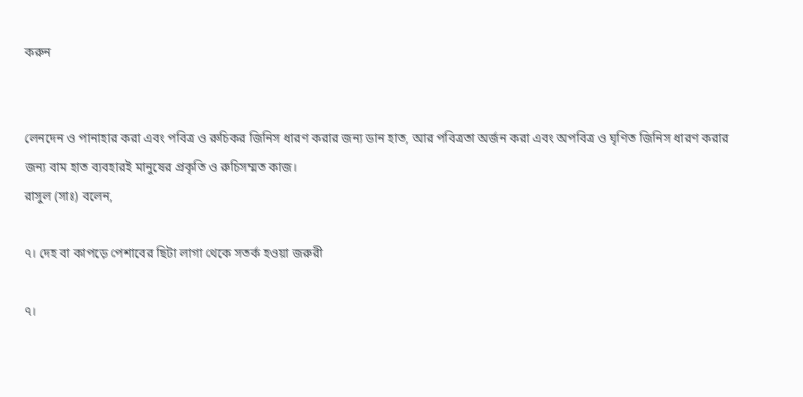করুন


লেনদেন ও পানাহার করা এবং পবিত্র ও রুচিকর জিনিস ধারণ করার জন্য ডান হাত, আর পবিত্রতা অর্জন করা এবং অপবিত্র ও ঘৃণিত জিনিস ধারণ করার জন্য বাম হাত ব্যবহারই মানুষের প্রকৃতি ও রুচিসম্মত কাজ।
রাসুল (সাঃ) বলেন,

৭। দেহ বা কাপড়ে পেশাবের ছিটা লাগা থেকে সতর্ক হওয়া জরুরী

৭।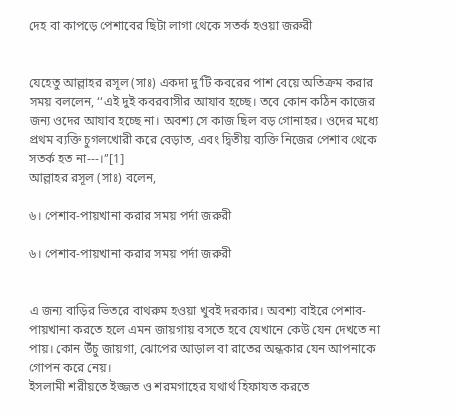দেহ বা কাপড়ে পেশাবের ছিটা লাগা থেকে সতর্ক হওয়া জরুরী


যেহেতু আল্লাহর রসূল (সাঃ) একদা দু’টি কবরের পাশ বেয়ে অতিক্রম করার সময় বললেন, ‘‘এই দুই কবরবাসীর আযাব হচ্ছে। তবে কোন কঠিন কাজের জন্য ওদের আযাব হচ্ছে না। অবশ্য সে কাজ ছিল বড় গোনাহর। ওদের মধ্যে প্রথম ব্যক্তি চুগলখোরী করে বেড়াত, এবং দ্বিতীয় ব্যক্তি নিজের পেশাব থেকে সতর্ক হত না---।’’[1]
আল্লাহর রসূল (সাঃ) বলেন,

৬। পেশাব-পায়খানা করার সময় পর্দা জরুরী

৬। পেশাব-পায়খানা করার সময় পর্দা জরুরী


এ জন্য বাড়ির ভিতরে বাথরুম হওয়া খুবই দরকার। অবশ্য বাইরে পেশাব-পায়খানা করতে হলে এমন জায়গায় বসতে হবে যেখানে কেউ যেন দেখতে না পায়। কোন উঁচু জায়গা, ঝোপের আড়াল বা রাতের অন্ধকার যেন আপনাকে গোপন করে নেয়।
ইসলামী শরীয়তে ইজ্জত ও শরমগাহের যথার্থ হিফাযত করতে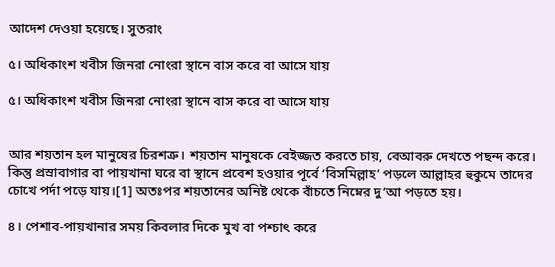আদেশ দেওয়া হয়েছে। সুতরাং

৫। অধিকাংশ খবীস জিনরা নোংরা স্থানে বাস করে বা আসে যায়

৫। অধিকাংশ খবীস জিনরা নোংরা স্থানে বাস করে বা আসে যায়


আর শয়তান হল মানুষের চিরশত্রু। শয়তান মানুষকে বেইজ্জত করতে চায়, বেআবরু দেখতে পছন্দ করে। কিন্তু প্রস্রাবাগার বা পায়খানা ঘরে বা স্থানে প্রবেশ হওয়ার পূর্বে ‘বিসমিল্লাহ’ পড়লে আল্লাহর হুকুমে তাদের চোখে পর্দা পড়ে যায়।[1] অতঃপর শয়তানের অনিষ্ট থেকে বাঁচতে নিম্নের দু‘আ পড়তে হয়।

৪। পেশাব-পায়খানার সময় কিবলার দিকে মুখ বা পশ্চাৎ করে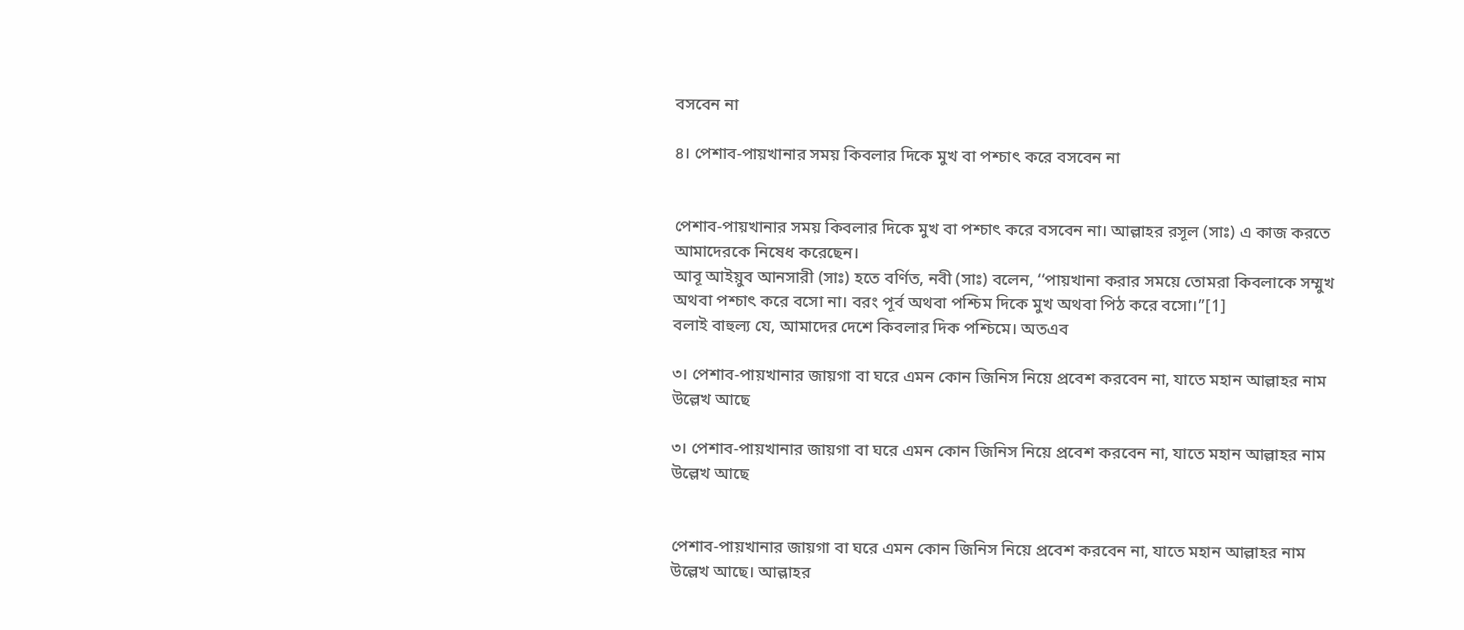বসবেন না

৪। পেশাব-পায়খানার সময় কিবলার দিকে মুখ বা পশ্চাৎ করে বসবেন না


পেশাব-পায়খানার সময় কিবলার দিকে মুখ বা পশ্চাৎ করে বসবেন না। আল্লাহর রসূল (সাঃ) এ কাজ করতে আমাদেরকে নিষেধ করেছেন।
আবূ আইয়ুব আনসারী (সাঃ) হতে বর্ণিত, নবী (সাঃ) বলেন, ‘‘পায়খানা করার সময়ে তোমরা কিবলাকে সম্মুখ অথবা পশ্চাৎ করে বসো না। বরং পূর্ব অথবা পশ্চিম দিকে মুখ অথবা পিঠ করে বসো।’’[1]
বলাই বাহুল্য যে, আমাদের দেশে কিবলার দিক পশ্চিমে। অতএব

৩। পেশাব-পায়খানার জায়গা বা ঘরে এমন কোন জিনিস নিয়ে প্রবেশ করবেন না, যাতে মহান আল্লাহর নাম উল্লেখ আছে

৩। পেশাব-পায়খানার জায়গা বা ঘরে এমন কোন জিনিস নিয়ে প্রবেশ করবেন না, যাতে মহান আল্লাহর নাম উল্লেখ আছে


পেশাব-পায়খানার জায়গা বা ঘরে এমন কোন জিনিস নিয়ে প্রবেশ করবেন না, যাতে মহান আল্লাহর নাম উল্লেখ আছে। আল্লাহর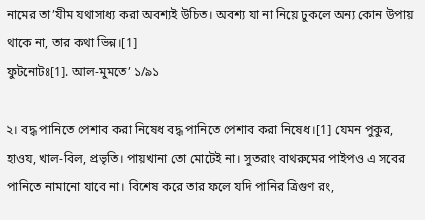নামের তা’যীম যথাসাধ্য করা অবশ্যই উচিত। অবশ্য যা না নিয়ে ঢুকলে অন্য কোন উপায় থাকে না, তার কথা ভিন্ন।[1]
ফুটনোটঃ[1]. আল-মুমতে’ ১/৯১

২। বদ্ধ পানিতে পেশাব করা নিষেধ বদ্ধ পানিতে পেশাব করা নিষেধ।[1] যেমন পুকুর, হাওয, খাল-বিল, প্রভৃতি। পায়খানা তো মোটেই না। সুতরাং বাথরুমের পাইপও এ সবের পানিতে নামানো যাবে না। বিশেষ করে তার ফলে যদি পানির ত্রিগুণ রং,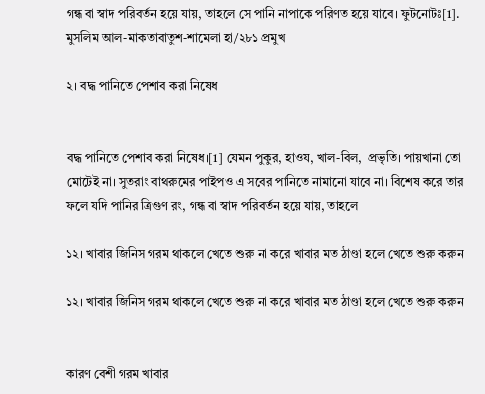গন্ধ বা স্বাদ পরিবর্তন হয়ে যায়, তাহলে সে পানি নাপাকে পরিণত হয়ে যাবে। ফুটনোটঃ[1]. মুসলিম আল-মাকতাবাতুশ-শামেলা হা/২৮১ প্রমুখ

২। বদ্ধ পানিতে পেশাব করা নিষেধ


বদ্ধ পানিতে পেশাব করা নিষেধ।[1] যেমন পুকুর, হাওয, খাল-বিল,  প্রভৃতি। পায়খানা তো মোটেই না। সুতরাং বাথরুমের পাইপও এ সবের পানিতে নামানো যাবে না। বিশেষ করে তার ফলে যদি পানির ত্রিগুণ রং, গন্ধ বা স্বাদ পরিবর্তন হয়ে যায়, তাহলে

১২। খাবার জিনিস গরম থাকলে খেতে শুরু না করে খাবার মত ঠাণ্ডা হলে খেতে শুরু করুন

১২। খাবার জিনিস গরম থাকলে খেতে শুরু না করে খাবার মত ঠাণ্ডা হলে খেতে শুরু করুন


কারণ বেশী গরম খাবার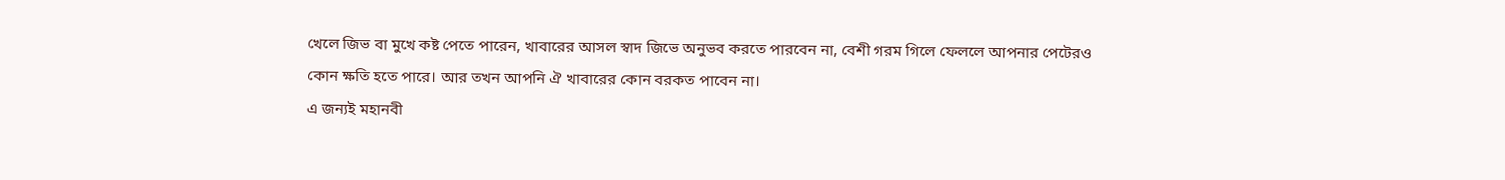খেলে জিভ বা মুখে কষ্ট পেতে পারেন, খাবারের আসল স্বাদ জিভে অনুভব করতে পারবেন না, বেশী গরম গিলে ফেললে আপনার পেটেরও কোন ক্ষতি হতে পারে। আর তখন আপনি ঐ খাবারের কোন বরকত পাবেন না।
এ জন্যই মহানবী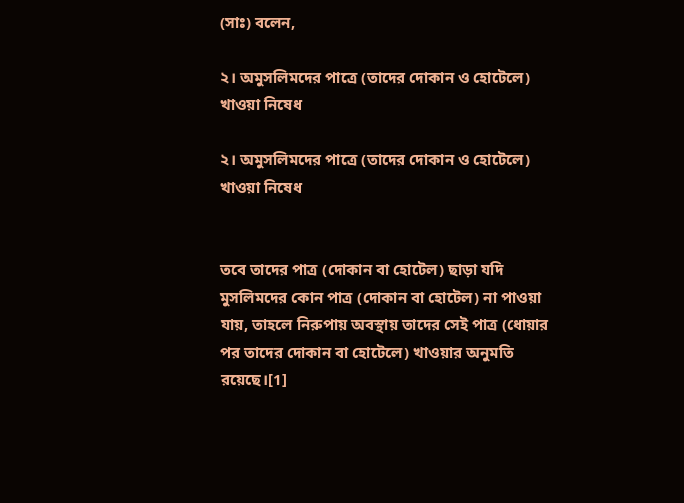(সাঃ) বলেন,

২। অমুসলিমদের পাত্রে (তাদের দোকান ও হোটেলে) খাওয়া নিষেধ

২। অমুসলিমদের পাত্রে (তাদের দোকান ও হোটেলে) খাওয়া নিষেধ


তবে তাদের পাত্র (দোকান বা হোটেল) ছাড়া যদি মুসলিমদের কোন পাত্র (দোকান বা হোটেল) না পাওয়া যায়, তাহলে নিরুপায় অবস্থায় তাদের সেই পাত্র (ধোয়ার পর তাদের দোকান বা হোটেলে) খাওয়ার অনুমতি রয়েছে।[1]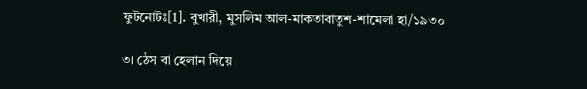ফুটনোটঃ[1]. বুখারী, মুসলিম আল-মাকতাবাতুশ-শামেলা হা/১৯৩০

৩। ঠেস বা হেলান দিয়ে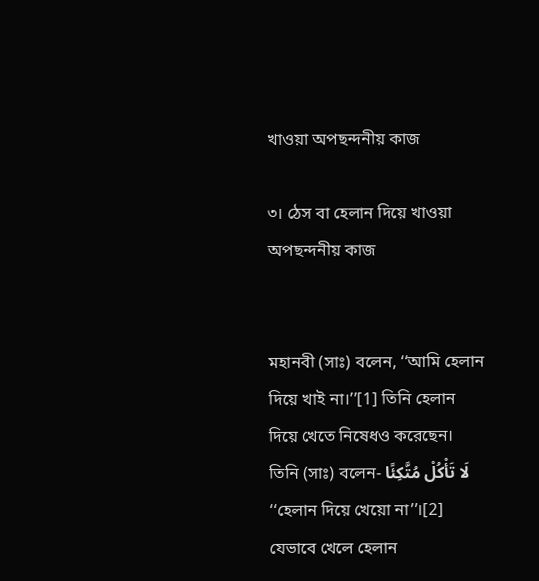খাওয়া অপছন্দনীয় কাজ

৩। ঠেস বা হেলান দিয়ে খাওয়া অপছন্দনীয় কাজ


মহানবী (সাঃ) বলেন, ‘‘আমি হেলান দিয়ে খাই না।’’[1] তিনি হেলান দিয়ে খেতে নিষেধও করেছেন। তিনি (সাঃ) বলেন- لَا تَأْكُلْ مُتَّكِئًا ‘‘হেলান দিয়ে খেয়ো না’’।[2] যেভাবে খেলে হেলান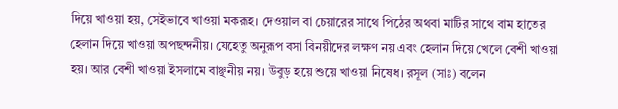দিয়ে খাওয়া হয়, সেইভাবে খাওয়া মকরূহ। দেওয়াল বা চেয়ারের সাথে পিঠের অথবা মাটির সাথে বাম হাতের হেলান দিয়ে খাওয়া অপছন্দনীয়। যেহেতু অনুরূপ বসা বিনয়ীদের লক্ষণ নয় এবং হেলান দিয়ে খেলে বেশী খাওয়া হয়। আর বেশী খাওয়া ইসলামে বাঞ্ছনীয় নয়। উবুড় হয়ে শুয়ে খাওয়া নিষেধ। রসূল (সাঃ) বলেন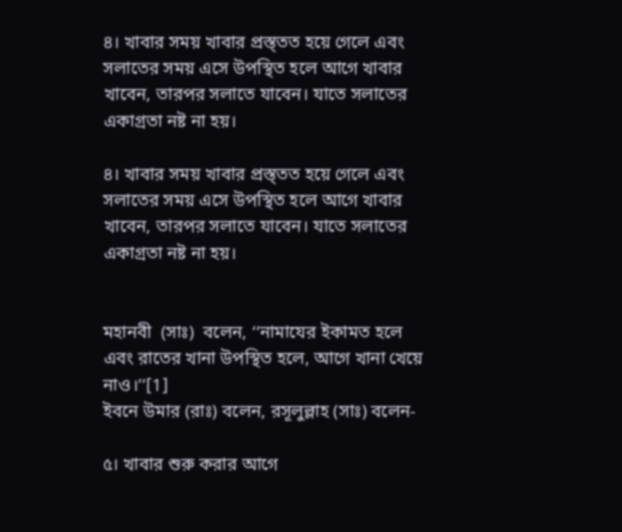৪। খাবার সময় খাবার প্রস্ত্তত হয়ে গেলে এবং সলাতের সময় এসে উপস্থিত হলে আগে খাবার খাবেন, তারপর সলাতে যাবেন। যাতে সলাতের একাগ্রতা নষ্ট না হয়।

৪। খাবার সময় খাবার প্রস্ত্তত হয়ে গেলে এবং সলাতের সময় এসে উপস্থিত হলে আগে খাবার খাবেন, তারপর সলাতে যাবেন। যাতে সলাতের একাগ্রতা নষ্ট না হয়।


মহানবী  (সাঃ)  বলেন, ‘‘নামাযের ইকামত হলে এবং রাতের খানা উপস্থিত হলে, আগে খানা খেয়ে নাও।’’[1]
ইবনে উমার (রাঃ) বলেন, রসূলুল্লাহ (সাঃ) বলেন-

৫। খাবার শুরু করার আগে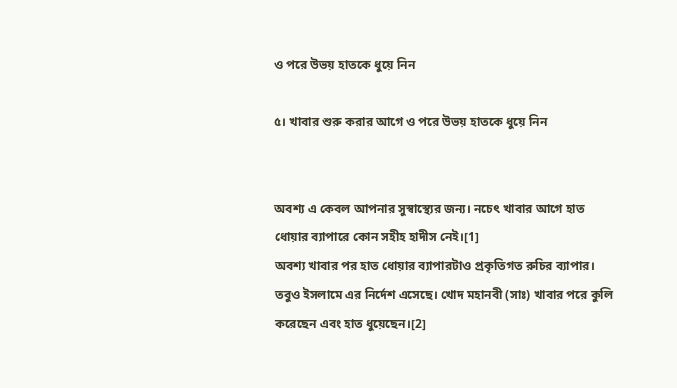ও পরে উভয় হাতকে ধুয়ে নিন

৫। খাবার শুরু করার আগে ও পরে উভয় হাতকে ধুয়ে নিন


অবশ্য এ কেবল আপনার সুস্বাস্থ্যের জন্য। নচেৎ খাবার আগে হাত ধোয়ার ব্যাপারে কোন সহীহ হাদীস নেই।[1]
অবশ্য খাবার পর হাত ধোয়ার ব্যাপারটাও প্রকৃতিগত রুচির ব্যাপার। তবুও ইসলামে এর নির্দেশ এসেছে। খোদ মহানবী (সাঃ) খাবার পরে কুলি করেছেন এবং হাত ধুয়েছেন।[2]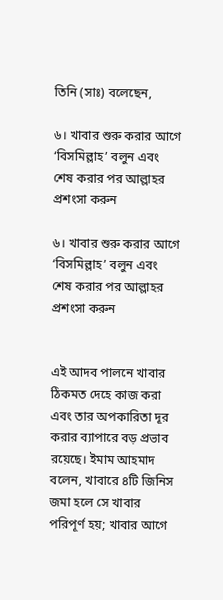তিনি (সাঃ) বলেছেন,

৬। খাবার শুরু করার আগে ‘বিসমিল্লাহ’ বলুন এবং শেষ করার পর আল্লাহর প্রশংসা করুন

৬। খাবার শুরু করার আগে ‘বিসমিল্লাহ’ বলুন এবং শেষ করার পর আল্লাহর প্রশংসা করুন


এই আদব পালনে খাবার ঠিকমত দেহে কাজ করা এবং তার অপকারিতা দূর করার ব্যাপারে বড় প্রভাব রয়েছে। ইমাম আহমাদ বলেন, খাবারে ৪টি জিনিস জমা হলে সে খাবার পরিপূর্ণ হয়; খাবার আগে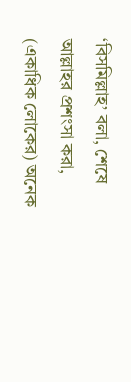‘বিসমিল্লাহ’ বলা, শেষে আল্লাহর প্রশংসা করা, (একাধিক লোকের) অনেক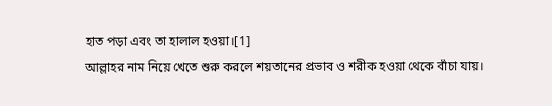হাত পড়া এবং তা হালাল হওয়া।[1]
আল্লাহর নাম নিয়ে খেতে শুরু করলে শয়তানের প্রভাব ও শরীক হওয়া থেকে বাঁচা যায়।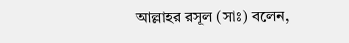আল্লাহর রসূল (সাঃ) বলেন,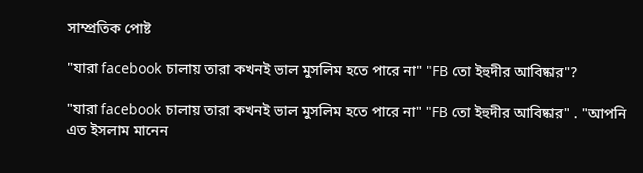সাম্প্রতিক পোষ্ট

"যারা facebook চালায় তারা কখনই ভাল মুসলিম হতে পারে না" "FB তো ইহুদীর আবিষ্কার"?

"যারা facebook চালায় তারা কখনই ভাল মুসলিম হতে পারে না" "FB তো ইহুদীর আবিষ্কার" . "আপনি এত ইসলাম মানেন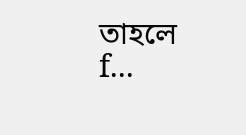তাহলে f...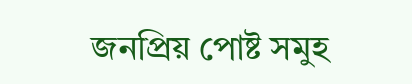জনপ্রিয় পোষ্ট সমুহ